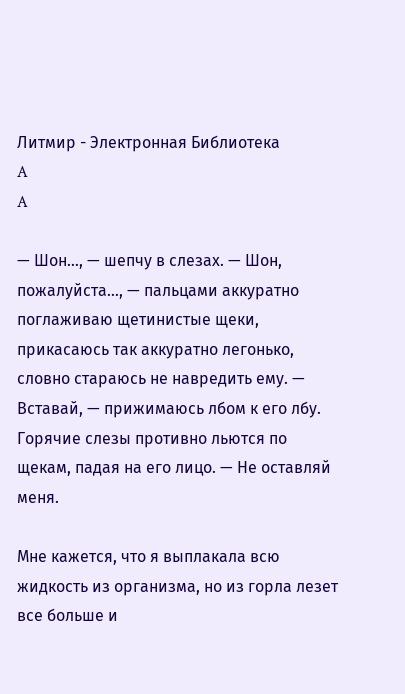Литмир - Электронная Библиотека
A
A

— Шон…, — шепчу в слезах. — Шон, пожалуйста…, — пальцами аккуратно поглаживаю щетинистые щеки, прикасаюсь так аккуратно легонько, словно стараюсь не навредить ему. — Вставай, — прижимаюсь лбом к его лбу. Горячие слезы противно льются по щекам, падая на его лицо. — Не оставляй меня.

Мне кажется, что я выплакала всю жидкость из организма, но из горла лезет все больше и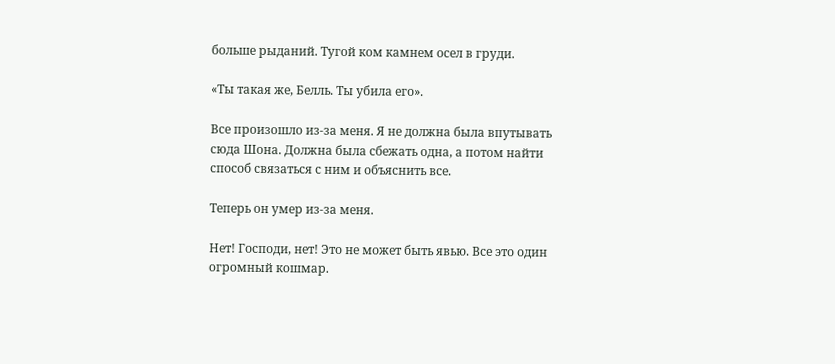больше рыданий. Тугой ком камнем осел в груди.

«Ты такая же, Белль. Ты убила его».

Все произошло из-за меня. Я не должна была впутывать сюда Шона. Должна была сбежать одна, а потом найти способ связаться с ним и объяснить все.

Теперь он умер из-за меня.

Нет! Господи, нет! Это не может быть явью. Все это один огромный кошмар.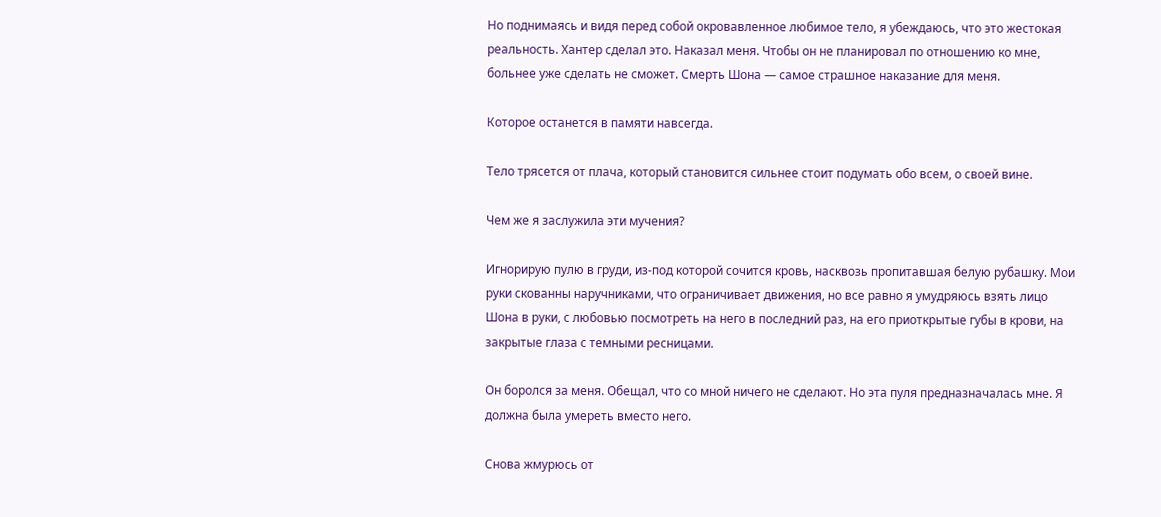Но поднимаясь и видя перед собой окровавленное любимое тело, я убеждаюсь, что это жестокая реальность. Хантер сделал это. Наказал меня. Чтобы он не планировал по отношению ко мне, больнее уже сделать не сможет. Смерть Шона — самое страшное наказание для меня.

Которое останется в памяти навсегда.

Тело трясется от плача, который становится сильнее стоит подумать обо всем, о своей вине.

Чем же я заслужила эти мучения?

Игнорирую пулю в груди, из-под которой сочится кровь, насквозь пропитавшая белую рубашку. Мои руки скованны наручниками, что ограничивает движения, но все равно я умудряюсь взять лицо Шона в руки, с любовью посмотреть на него в последний раз, на его приоткрытые губы в крови, на закрытые глаза с темными ресницами.

Он боролся за меня. Обещал, что со мной ничего не сделают. Но эта пуля предназначалась мне. Я должна была умереть вместо него.

Снова жмурюсь от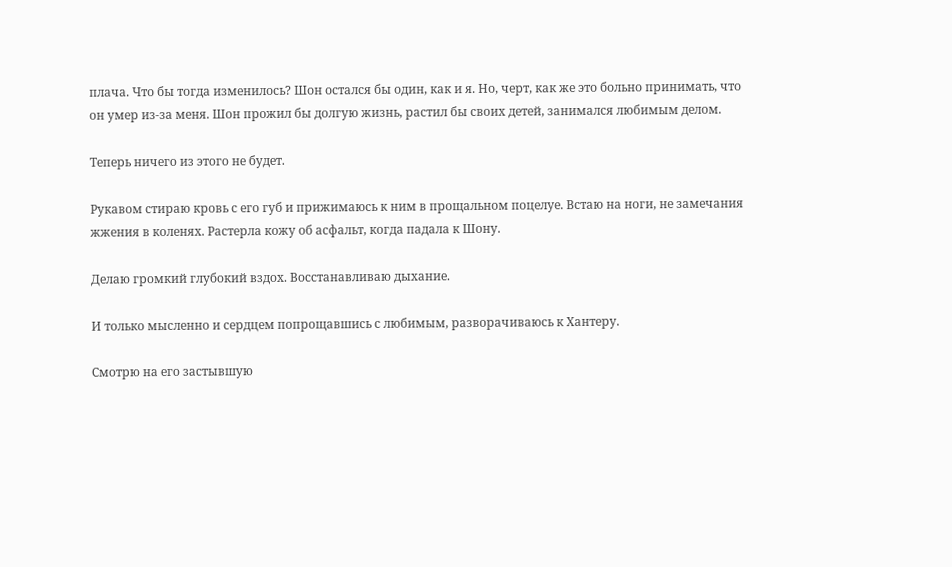плача. Что бы тогда изменилось? Шон остался бы один, как и я. Но, черт, как же это больно принимать, что он умер из-за меня. Шон прожил бы долгую жизнь, растил бы своих детей, занимался любимым делом.

Теперь ничего из этого не будет.

Рукавом стираю кровь с его губ и прижимаюсь к ним в прощальном поцелуе. Встаю на ноги, не замечания жжения в коленях. Растерла кожу об асфальт, когда падала к Шону.

Делаю громкий глубокий вздох. Восстанавливаю дыхание.

И только мысленно и сердцем попрощавшись с любимым, разворачиваюсь к Хантеру.

Смотрю на его застывшую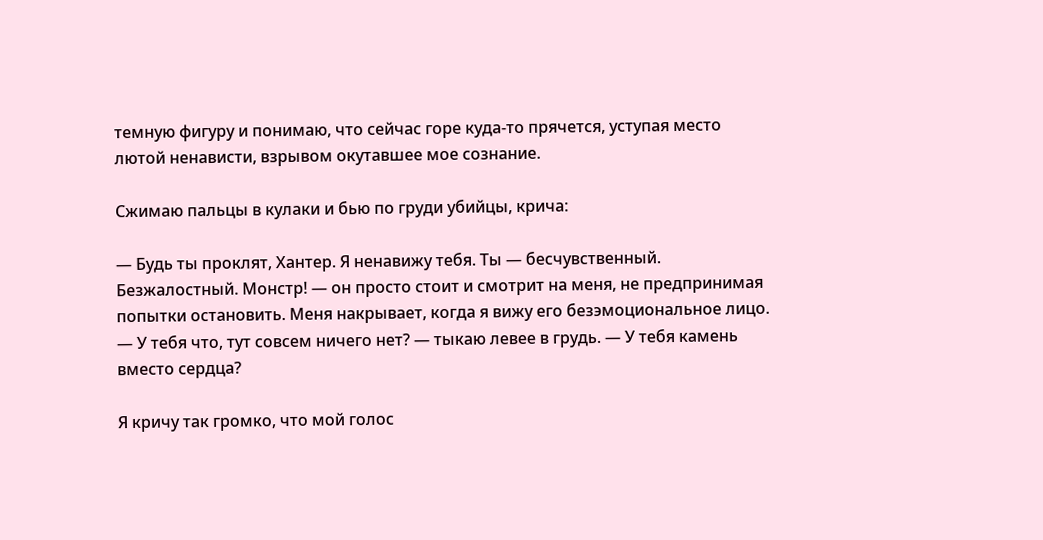темную фигуру и понимаю, что сейчас горе куда-то прячется, уступая место лютой ненависти, взрывом окутавшее мое сознание.

Сжимаю пальцы в кулаки и бью по груди убийцы, крича:

— Будь ты проклят, Хантер. Я ненавижу тебя. Ты — бесчувственный. Безжалостный. Монстр! — он просто стоит и смотрит на меня, не предпринимая попытки остановить. Меня накрывает, когда я вижу его безэмоциональное лицо. — У тебя что, тут совсем ничего нет? — тыкаю левее в грудь. — У тебя камень вместо сердца?

Я кричу так громко, что мой голос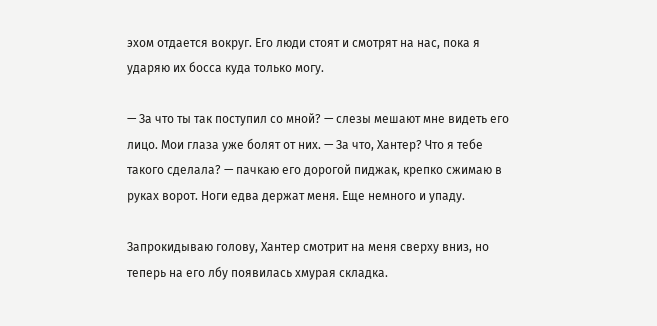эхом отдается вокруг. Его люди стоят и смотрят на нас, пока я ударяю их босса куда только могу.

— За что ты так поступил со мной? — слезы мешают мне видеть его лицо. Мои глаза уже болят от них. — За что, Хантер? Что я тебе такого сделала? — пачкаю его дорогой пиджак, крепко сжимаю в руках ворот. Ноги едва держат меня. Еще немного и упаду.

Запрокидываю голову, Хантер смотрит на меня сверху вниз, но теперь на его лбу появилась хмурая складка.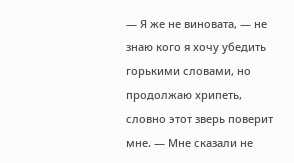— Я же не виновата, — не знаю кого я хочу убедить горькими словами, но продолжаю хрипеть, словно этот зверь поверит мне. — Мне сказали не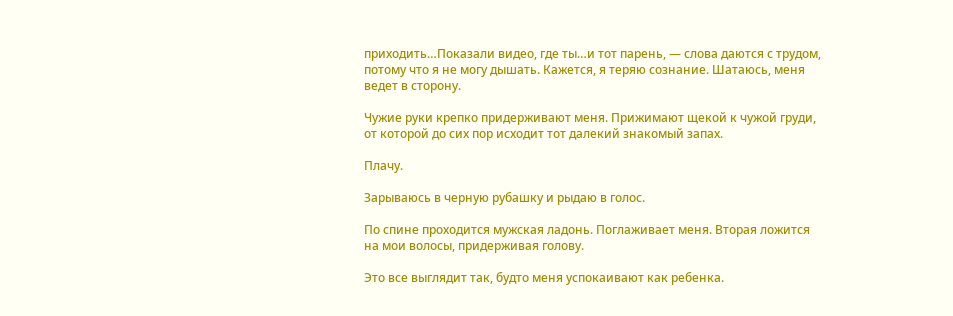приходить…Показали видео, где ты…и тот парень, — слова даются с трудом, потому что я не могу дышать. Кажется, я теряю сознание. Шатаюсь, меня ведет в сторону.

Чужие руки крепко придерживают меня. Прижимают щекой к чужой груди, от которой до сих пор исходит тот далекий знакомый запах.

Плачу.

Зарываюсь в черную рубашку и рыдаю в голос.

По спине проходится мужская ладонь. Поглаживает меня. Вторая ложится на мои волосы, придерживая голову.

Это все выглядит так, будто меня успокаивают как ребенка.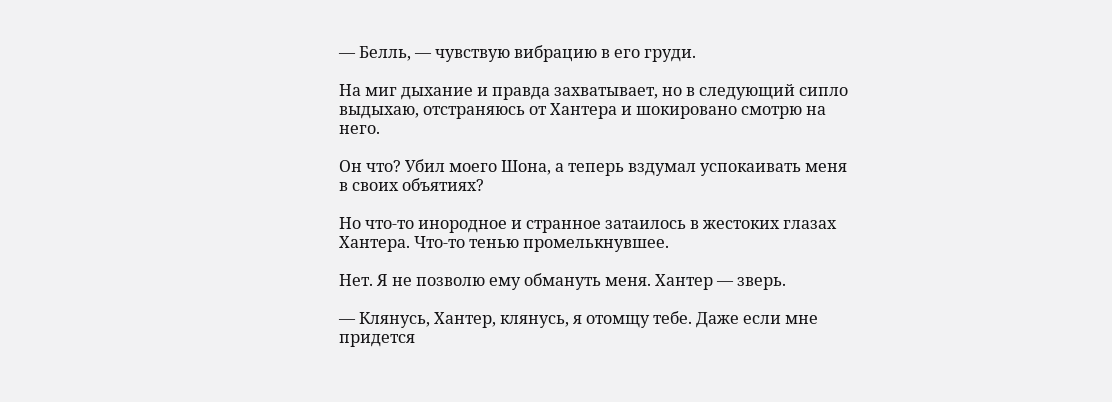— Белль, — чувствую вибрацию в его груди.

На миг дыхание и правда захватывает, но в следующий сипло выдыхаю, отстраняюсь от Хантера и шокировано смотрю на него.

Он что? Убил моего Шона, а теперь вздумал успокаивать меня в своих объятиях?

Но что-то инородное и странное затаилось в жестоких глазах Хантера. Что-то тенью промелькнувшее.

Нет. Я не позволю ему обмануть меня. Хантер — зверь.

— Клянусь, Хантер, клянусь, я отомщу тебе. Даже если мне придется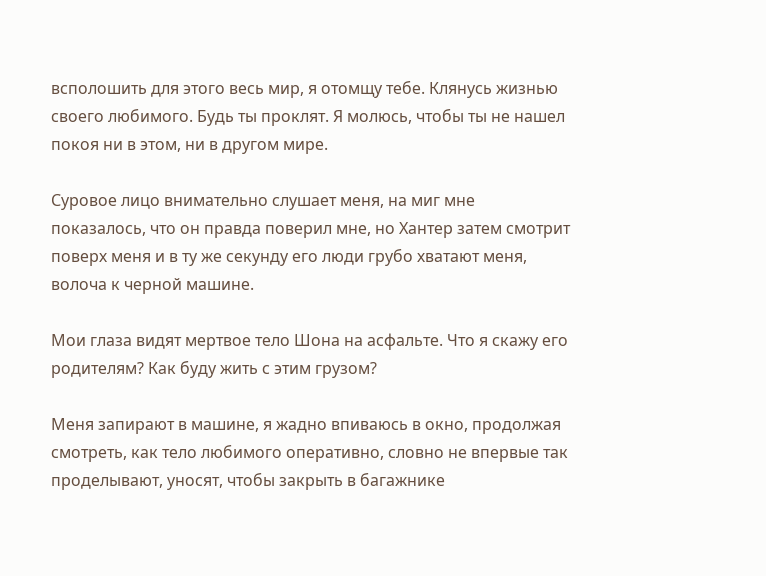всполошить для этого весь мир, я отомщу тебе. Клянусь жизнью своего любимого. Будь ты проклят. Я молюсь, чтобы ты не нашел покоя ни в этом, ни в другом мире.

Суровое лицо внимательно слушает меня, на миг мне показалось, что он правда поверил мне, но Хантер затем смотрит поверх меня и в ту же секунду его люди грубо хватают меня, волоча к черной машине.

Мои глаза видят мертвое тело Шона на асфальте. Что я скажу его родителям? Как буду жить с этим грузом?

Меня запирают в машине, я жадно впиваюсь в окно, продолжая смотреть, как тело любимого оперативно, словно не впервые так проделывают, уносят, чтобы закрыть в багажнике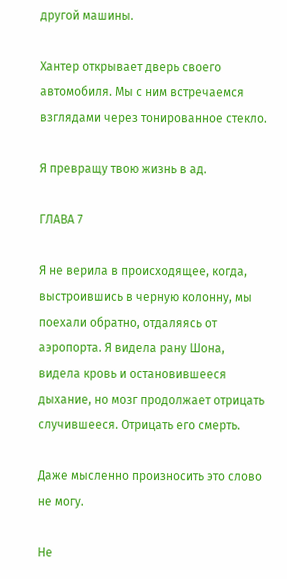другой машины.

Хантер открывает дверь своего автомобиля. Мы с ним встречаемся взглядами через тонированное стекло.

Я превращу твою жизнь в ад.

ГЛАВА 7

Я не верила в происходящее, когда, выстроившись в черную колонну, мы поехали обратно, отдаляясь от аэропорта. Я видела рану Шона, видела кровь и остановившееся дыхание, но мозг продолжает отрицать случившееся. Отрицать его смерть.

Даже мысленно произносить это слово не могу.

Не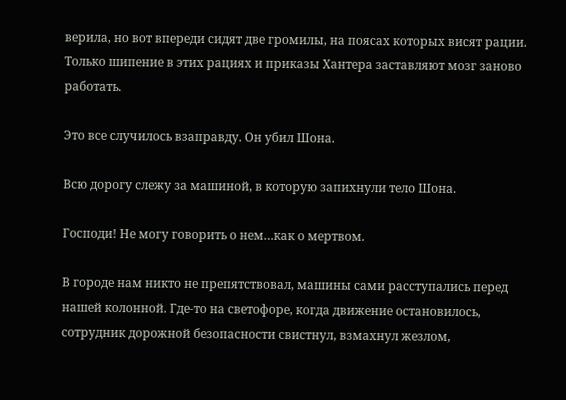верила, но вот впереди сидят две громилы, на поясах которых висят рации. Только шипение в этих рациях и приказы Хантера заставляют мозг заново работать.

Это все случилось взаправду. Он убил Шона.

Всю дорогу слежу за машиной, в которую запихнули тело Шона.

Господи! Не могу говорить о нем…как о мертвом.

В городе нам никто не препятствовал, машины сами расступались перед нашей колонной. Где-то на светофоре, когда движение остановилось, сотрудник дорожной безопасности свистнул, взмахнул жезлом,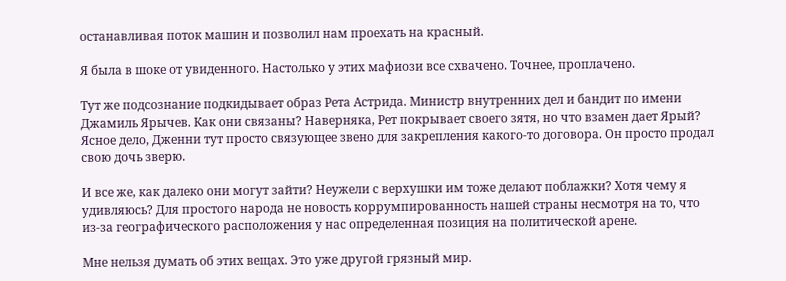останавливая поток машин и позволил нам проехать на красный.

Я была в шоке от увиденного. Настолько у этих мафиози все схвачено. Точнее, проплачено.

Тут же подсознание подкидывает образ Рета Астрида. Министр внутренних дел и бандит по имени Джамиль Ярычев. Как они связаны? Наверняка, Рет покрывает своего зятя, но что взамен дает Ярый? Ясное дело, Дженни тут просто связующее звено для закрепления какого-то договора. Он просто продал свою дочь зверю.

И все же, как далеко они могут зайти? Неужели с верхушки им тоже делают поблажки? Хотя чему я удивляюсь? Для простого народа не новость коррумпированность нашей страны несмотря на то, что из-за географического расположения у нас определенная позиция на политической арене.

Мне нельзя думать об этих вещах. Это уже другой грязный мир.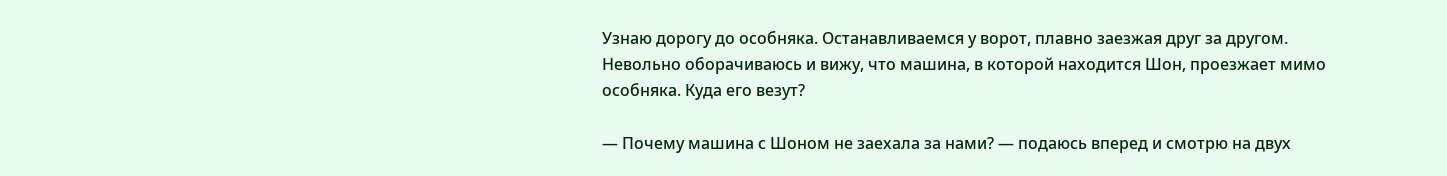Узнаю дорогу до особняка. Останавливаемся у ворот, плавно заезжая друг за другом. Невольно оборачиваюсь и вижу, что машина, в которой находится Шон, проезжает мимо особняка. Куда его везут?

— Почему машина с Шоном не заехала за нами? — подаюсь вперед и смотрю на двух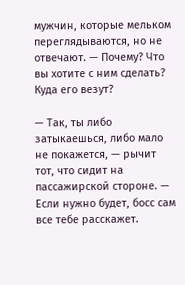мужчин, которые мельком переглядываются, но не отвечают. — Почему? Что вы хотите с ним сделать? Куда его везут?

— Так, ты либо затыкаешься, либо мало не покажется, — рычит тот, что сидит на пассажирской стороне. — Если нужно будет, босс сам все тебе расскажет.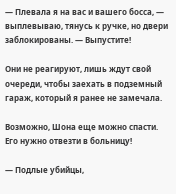— Плевала я на вас и вашего босса, — выплевываю, тянусь к ручке, но двери заблокированы. — Выпустите!

Они не реагируют, лишь ждут свой очереди, чтобы заехать в подземный гараж, который я ранее не замечала.

Возможно, Шона еще можно спасти. Его нужно отвезти в больницу!

— Подлые убийцы,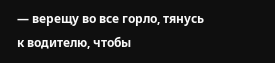— верещу во все горло, тянусь к водителю, чтобы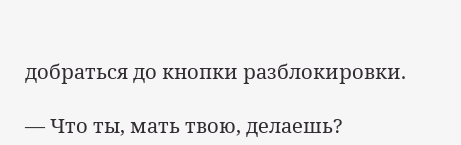добраться до кнопки разблокировки.

— Что ты, мать твою, делаешь?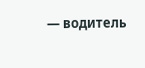— водитель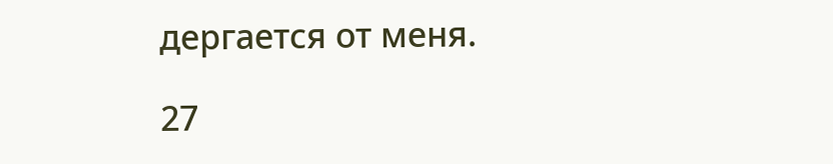дергается от меня.

27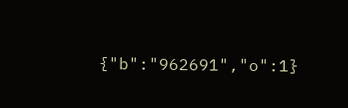{"b":"962691","o":1}